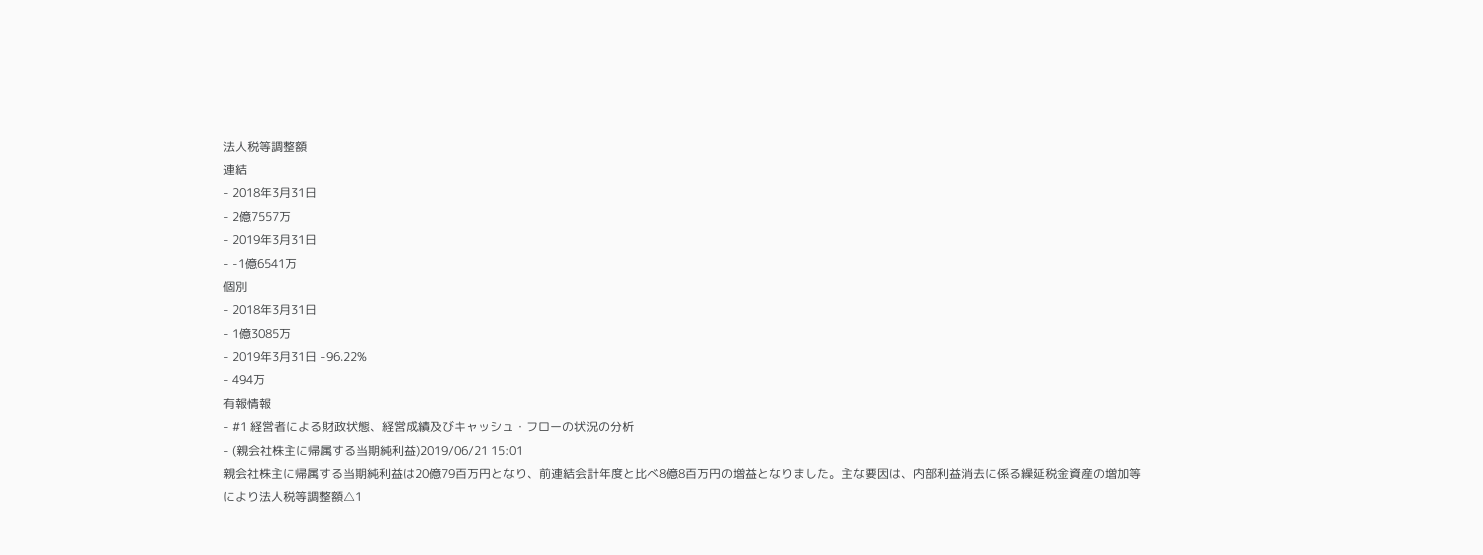法人税等調整額
連結
- 2018年3月31日
- 2億7557万
- 2019年3月31日
- -1億6541万
個別
- 2018年3月31日
- 1億3085万
- 2019年3月31日 -96.22%
- 494万
有報情報
- #1 経営者による財政状態、経営成績及びキャッシュ・フローの状況の分析
- (親会社株主に帰属する当期純利益)2019/06/21 15:01
親会社株主に帰属する当期純利益は20億79百万円となり、前連結会計年度と比べ8億8百万円の増益となりました。主な要因は、内部利益消去に係る繰延税金資産の増加等により法人税等調整額△1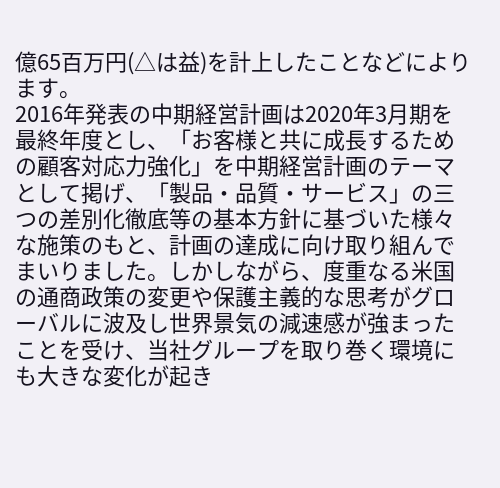億65百万円(△は益)を計上したことなどによります。
2016年発表の中期経営計画は2020年3月期を最終年度とし、「お客様と共に成長するための顧客対応力強化」を中期経営計画のテーマとして掲げ、「製品・品質・サービス」の三つの差別化徹底等の基本方針に基づいた様々な施策のもと、計画の達成に向け取り組んでまいりました。しかしながら、度重なる米国の通商政策の変更や保護主義的な思考がグローバルに波及し世界景気の減速感が強まったことを受け、当社グループを取り巻く環境にも大きな変化が起き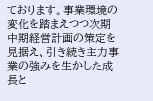ております。事業環境の変化を踏まえつつ次期中期経営計画の策定を見据え、引き続き主力事業の強みを生かした成長と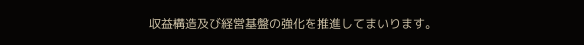収益構造及び経営基盤の強化を推進してまいります。